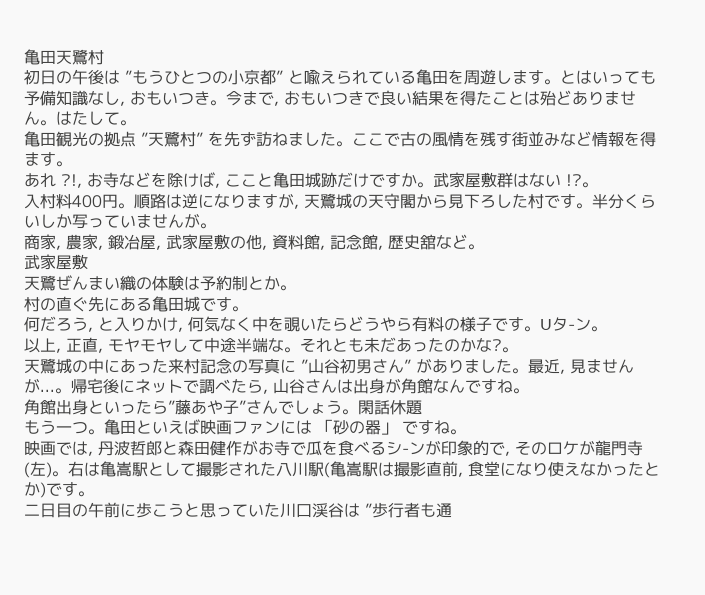亀田天鷺村
初日の午後は ”もうひとつの小京都” と喩えられている亀田を周遊します。とはいっても予備知識なし, おもいつき。今まで, おもいつきで良い結果を得たことは殆どありません。はたして。
亀田観光の拠点 ”天鷺村” を先ず訪ねました。ここで古の風情を残す街並みなど情報を得ます。
あれ ?!, お寺などを除けば, ここと亀田城跡だけですか。武家屋敷群はない !?。
入村料400円。順路は逆になりますが, 天鷺城の天守閣から見下ろした村です。半分くらいしか写っていませんが。
商家, 農家, 鍛冶屋, 武家屋敷の他, 資料館, 記念館, 歴史舘など。
武家屋敷
天鷺ぜんまい織の体験は予約制とか。
村の直ぐ先にある亀田城です。
何だろう, と入りかけ, 何気なく中を覗いたらどうやら有料の様子です。Uタ-ン。
以上, 正直, モヤモヤして中途半端な。それとも未だあったのかな?。
天鷺城の中にあった来村記念の写真に ”山谷初男さん” がありました。最近, 見ませんが...。帰宅後にネットで調べたら, 山谷さんは出身が角館なんですね。
角館出身といったら”藤あや子”さんでしょう。閑話休題
もう一つ。亀田といえば映画ファンには 「砂の器」 ですね。
映画では, 丹波哲郎と森田健作がお寺で瓜を食べるシ-ンが印象的で, そのロケが龍門寺(左)。右は亀嵩駅として撮影された八川駅(亀嵩駅は撮影直前, 食堂になり使えなかったとか)です。
二日目の午前に歩こうと思っていた川口渓谷は ”歩行者も通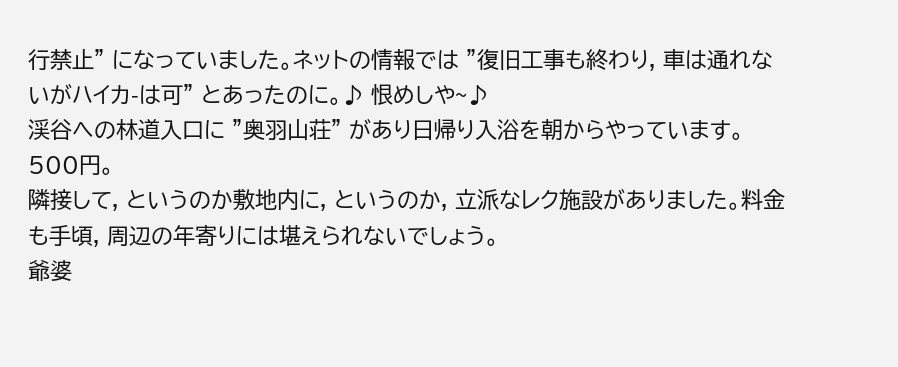行禁止” になっていました。ネットの情報では ”復旧工事も終わり, 車は通れないがハイカ-は可” とあったのに。♪ 恨めしや~♪
渓谷への林道入口に ”奥羽山荘” があり日帰り入浴を朝からやっています。500円。
隣接して, というのか敷地内に, というのか, 立派なレク施設がありました。料金も手頃, 周辺の年寄りには堪えられないでしょう。
爺婆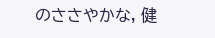のささやかな, 健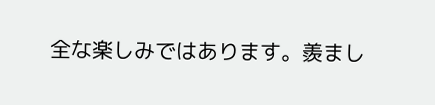全な楽しみではあります。羨まし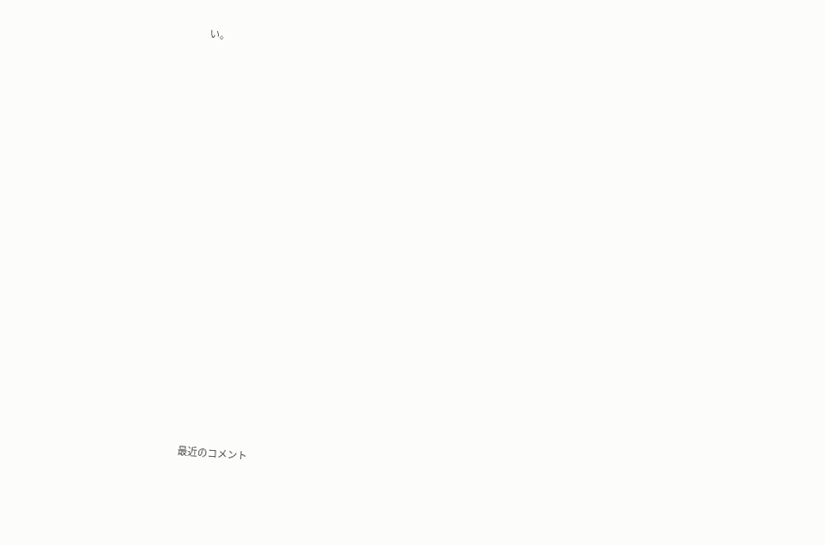い。





















最近のコメント